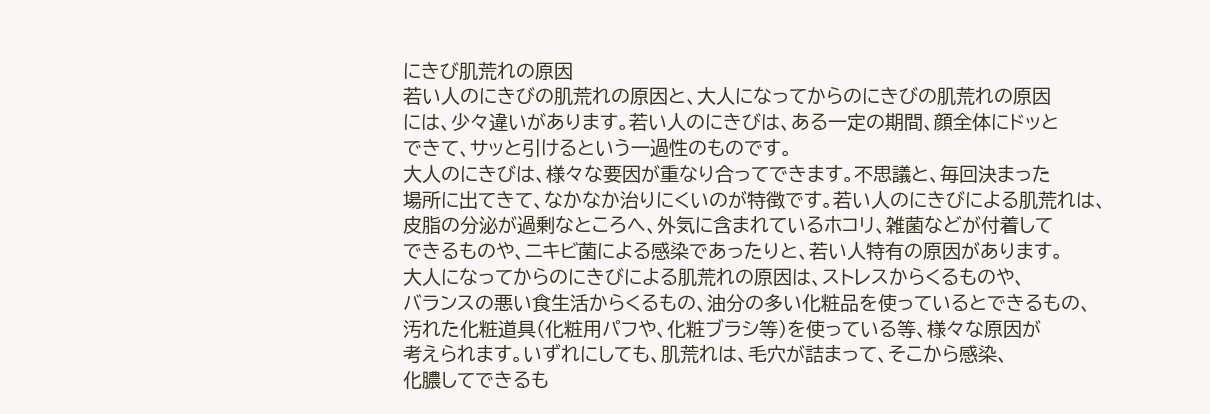にきび肌荒れの原因
若い人のにきびの肌荒れの原因と、大人になってからのにきびの肌荒れの原因
には、少々違いがあります。若い人のにきびは、ある一定の期間、顔全体にドッと
できて、サッと引けるという一過性のものです。
大人のにきびは、様々な要因が重なり合ってできます。不思議と、毎回決まった
場所に出てきて、なかなか治りにくいのが特徴です。若い人のにきびによる肌荒れは、
皮脂の分泌が過剰なところへ、外気に含まれているホコリ、雑菌などが付着して
できるものや、ニキビ菌による感染であったりと、若い人特有の原因があります。
大人になってからのにきびによる肌荒れの原因は、ストレスからくるものや、
バランスの悪い食生活からくるもの、油分の多い化粧品を使っているとできるもの、
汚れた化粧道具(化粧用パフや、化粧ブラシ等)を使っている等、様々な原因が
考えられます。いずれにしても、肌荒れは、毛穴が詰まって、そこから感染、
化膿してできるも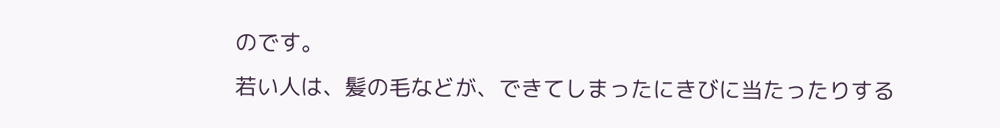のです。
若い人は、髪の毛などが、できてしまったにきびに当たったりする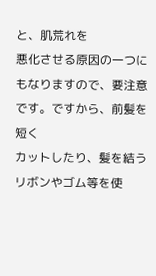と、肌荒れを
悪化させる原因の一つにもなりますので、要注意です。ですから、前髪を短く
カットしたり、髪を結うリボンやゴム等を使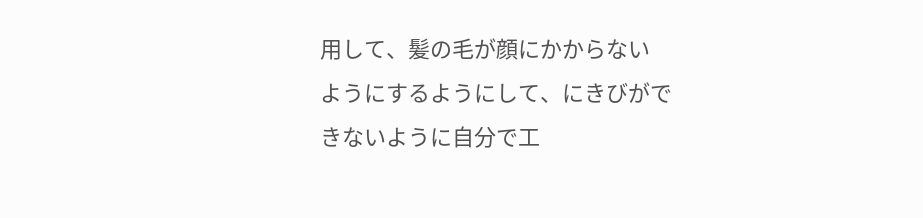用して、髪の毛が顔にかからない
ようにするようにして、にきびができないように自分で工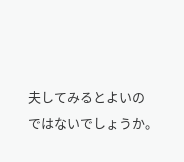夫してみるとよいの
ではないでしょうか。